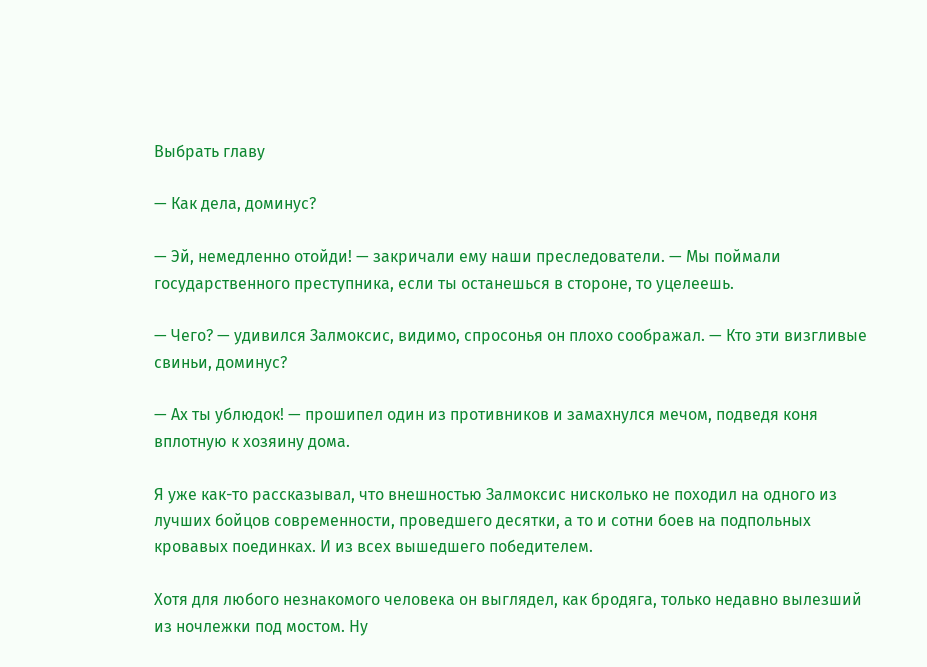Выбрать главу

— Как дела, доминус?

— Эй, немедленно отойди! — закричали ему наши преследователи. — Мы поймали государственного преступника, если ты останешься в стороне, то уцелеешь.

— Чего? — удивился Залмоксис, видимо, спросонья он плохо соображал. — Кто эти визгливые свиньи, доминус?

— Ах ты ублюдок! — прошипел один из противников и замахнулся мечом, подведя коня вплотную к хозяину дома.

Я уже как-то рассказывал, что внешностью Залмоксис нисколько не походил на одного из лучших бойцов современности, проведшего десятки, а то и сотни боев на подпольных кровавых поединках. И из всех вышедшего победителем.

Хотя для любого незнакомого человека он выглядел, как бродяга, только недавно вылезший из ночлежки под мостом. Ну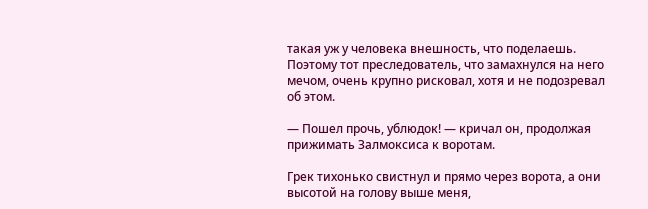такая уж у человека внешность, что поделаешь. Поэтому тот преследователь, что замахнулся на него мечом, очень крупно рисковал, хотя и не подозревал об этом.

— Пошел прочь, ублюдок! — кричал он, продолжая прижимать Залмоксиса к воротам.

Грек тихонько свистнул и прямо через ворота, а они высотой на голову выше меня,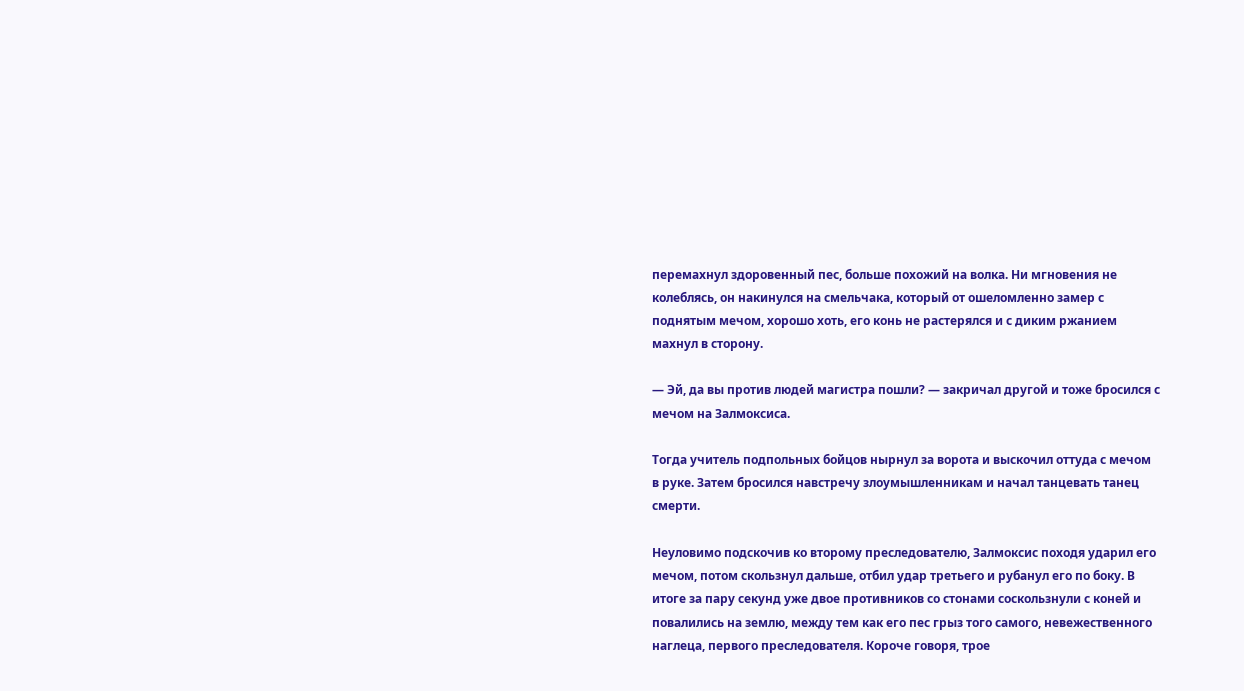перемахнул здоровенный пес, больше похожий на волка. Ни мгновения не колеблясь, он накинулся на смельчака, который от ошеломленно замер с поднятым мечом, хорошо хоть, его конь не растерялся и с диким ржанием махнул в сторону.

— Эй, да вы против людей магистра пошли? — закричал другой и тоже бросился с мечом на Залмоксиса.

Тогда учитель подпольных бойцов нырнул за ворота и выскочил оттуда с мечом в руке. Затем бросился навстречу злоумышленникам и начал танцевать танец смерти.

Неуловимо подскочив ко второму преследователю, Залмоксис походя ударил его мечом, потом скользнул дальше, отбил удар третьего и рубанул его по боку. В итоге за пару секунд уже двое противников со стонами соскользнули с коней и повалились на землю, между тем как его пес грыз того самого, невежественного наглеца, первого преследователя. Короче говоря, трое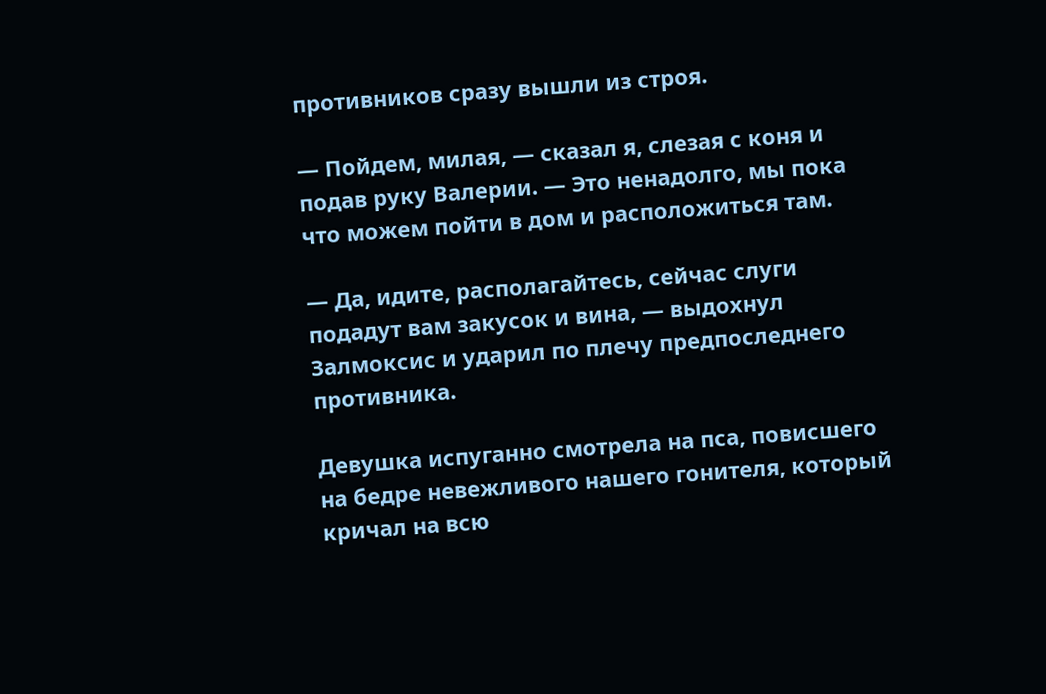противников сразу вышли из строя.

— Пойдем, милая, — сказал я, слезая с коня и подав руку Валерии. — Это ненадолго, мы пока что можем пойти в дом и расположиться там.

— Да, идите, располагайтесь, сейчас слуги подадут вам закусок и вина, — выдохнул Залмоксис и ударил по плечу предпоследнего противника.

Девушка испуганно смотрела на пса, повисшего на бедре невежливого нашего гонителя, который кричал на всю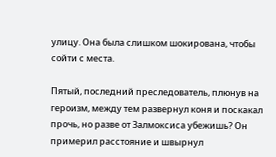улицу. Она была слишком шокирована, чтобы сойти с места.

Пятый, последний преследователь, плюнув на героизм, между тем развернул коня и поскакал прочь, но разве от Залмоксиса убежишь? Он примерил расстояние и швырнул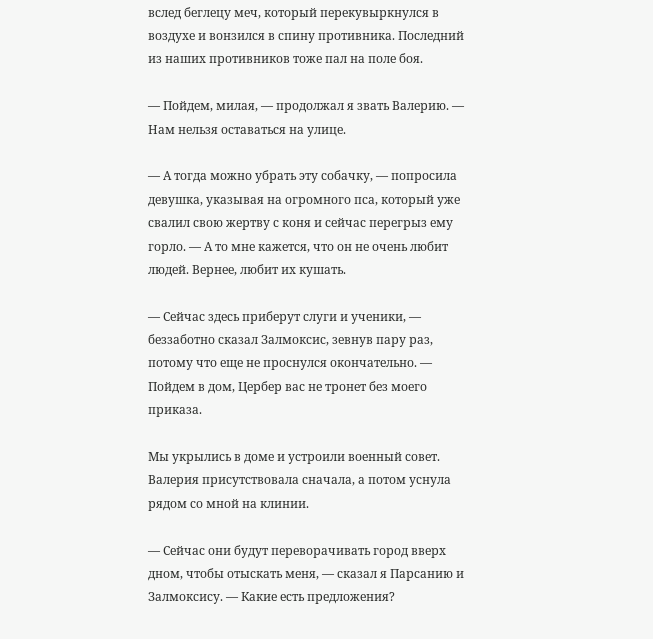вслед беглецу меч, который перекувыркнулся в воздухе и вонзился в спину противника. Последний из наших противников тоже пал на поле боя.

— Пойдем, милая, — продолжал я звать Валерию. — Нам нельзя оставаться на улице.

— А тогда можно убрать эту собачку, — попросила девушка, указывая на огромного пса, который уже свалил свою жертву с коня и сейчас перегрыз ему горло. — А то мне кажется, что он не очень любит людей. Вернее, любит их кушать.

— Сейчас здесь приберут слуги и ученики, — беззаботно сказал Залмоксис, зевнув пару раз, потому что еще не проснулся окончательно. — Пойдем в дом, Цербер вас не тронет без моего приказа.

Мы укрылись в доме и устроили военный совет. Валерия присутствовала сначала, а потом уснула рядом со мной на клинии.

— Сейчас они будут переворачивать город вверх дном, чтобы отыскать меня, — сказал я Парсанию и Залмоксису. — Какие есть предложения?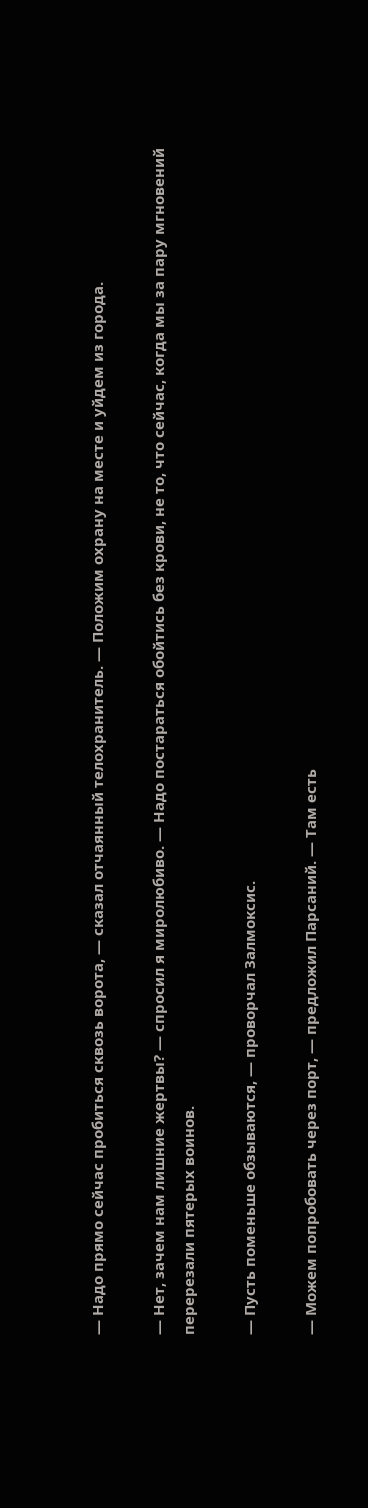— Надо прямо сейчас пробиться сквозь ворота, — сказал отчаянный телохранитель. — Положим охрану на месте и уйдем из города.

— Нет, зачем нам лишние жертвы? — спросил я миролюбиво. — Надо постараться обойтись без крови, не то, что сейчас, когда мы за пару мгновений перерезали пятерых воинов.

— Пусть поменьше обзываются, — проворчал Залмоксис.

— Можем попробовать через порт, — предложил Парсаний. — Там есть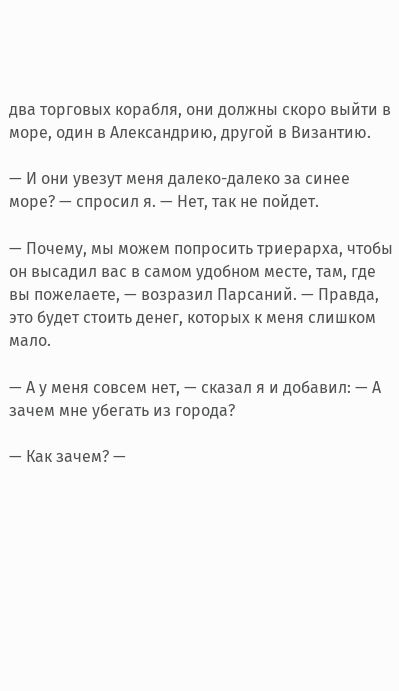два торговых корабля, они должны скоро выйти в море, один в Александрию, другой в Византию.

— И они увезут меня далеко-далеко за синее море? — спросил я. — Нет, так не пойдет.

— Почему, мы можем попросить триерарха, чтобы он высадил вас в самом удобном месте, там, где вы пожелаете, — возразил Парсаний. — Правда, это будет стоить денег, которых к меня слишком мало.

— А у меня совсем нет, — сказал я и добавил: — А зачем мне убегать из города?

— Как зачем? —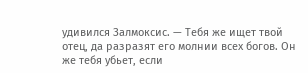удивился Залмоксис. — Тебя же ищет твой отец, да разразят его молнии всех богов. Он же тебя убьет, если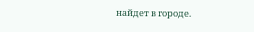найдет в городе.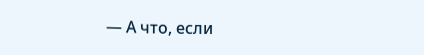— А что, если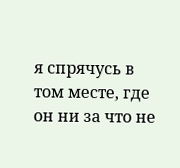я спрячусь в том месте, где он ни за что не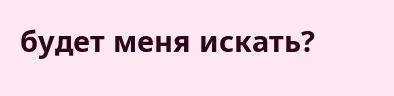будет меня искать?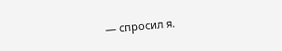— спросил я.